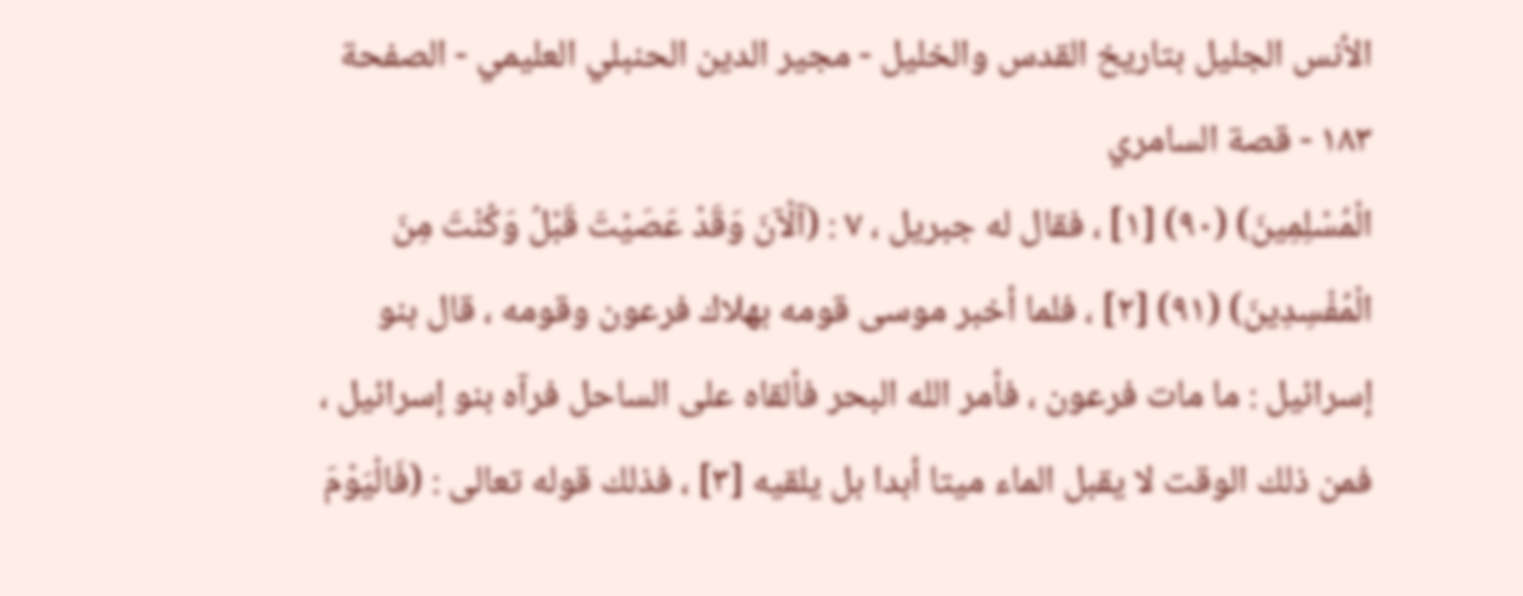الأنس الجليل بتاريخ القدس والخليل - مجير الدين الحنبلي العليمي - الصفحة ١٨٣ - قصة السامري
الْمُسْلِمِينَ) (٩٠) [١] ، فقال له جبريل ، ٧ : (آلْآنَ وَقَدْ عَصَيْتَ قَبْلُ وَكُنْتَ مِنَ الْمُفْسِدِينَ) (٩١) [٢] ، فلما أخبر موسى قومه بهلاك فرعون وقومه ، قال بنو إسرائيل : ما مات فرعون ، فأمر الله البحر فألقاه على الساحل فرآه بنو إسرائيل ، فمن ذلك الوقت لا يقبل الماء ميتا أبدا بل يلقيه [٣] ، فذلك قوله تعالى : (فَالْيَوْمَ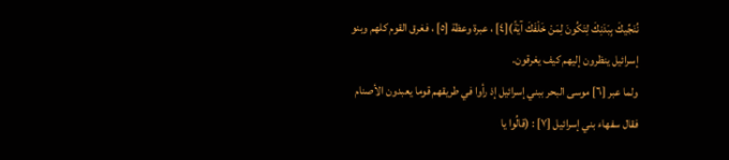نُنَجِّيكَ بِبَدَنِكَ لِتَكُونَ لِمَنْ خَلْفَكَ آيَةً)[٤] ، عبرة وعظة [٥] ، فغرق القوم كلهم وبنو إسرائيل ينظرون إليهم كيف يغرقون.
ولما عبر [٦] موسى البحر ببني إسرائيل إذ رأوا في طريقهم قوما يعبدون الأصنام فقال سفهاء بني إسرائيل [٧] : (قالُوا يا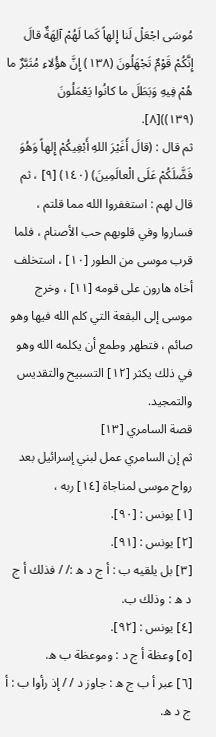مُوسَى اجْعَلْ لَنا إِلهاً كَما لَهُمْ آلِهَةٌ قالَ إِنَّكُمْ قَوْمٌ تَجْهَلُونَ (١٣٨) إِنَّ هؤُلاءِ مُتَبَّرٌ ما هُمْ فِيهِ وَبَطَلَ ما كانُوا يَعْمَلُونَ (١٣٩))[٨].
ثم قال : (قالَ أَغَيْرَ اللهِ أَبْغِيكُمْ إِلهاً وَهُوَ فَضَّلَكُمْ عَلَى الْعالَمِينَ) (١٤٠) [٩] ، ثم قال لهم : استغفروا الله مما قلتم ، فساروا وفي قلوبهم حب الأصنام ، فلما قرب موسى من الطور [١٠] ، استخلف أخاه هارون على قومه [١١] ، وخرج موسى إلى البقعة التي كلم الله فيها وهو صائم ، فتطهر وطمع أن يكلمه الله وهو في ذلك يكثر [١٢] التسبيح والتقديس والتمجيد.
قصة السامري [١٣]
ثم إن السامري عمل لبني إسرائيل بعد رواح موسى لمناجاة [١٤] ربه ،
[١] يونس : [٩٠].
[٢] يونس : [٩١].
[٣] بل يلقيه ب : أ ج د ه :/ / فذلك أ ج د ه : وذلك ب.
[٤] يونس : [٩٢].
[٥] وعظة أ ج د : وموعظة ب ه.
[٦] عبر أ ب ج ه : جاوز د / / إذ رأوا ب : أ ج د ه.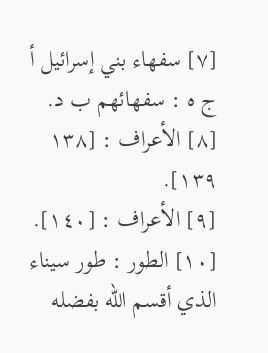[٧] سفهاء بني إسرائيل أ ج ه : سفهائهم ب د.
[٨] الأعراف : [١٣٨ ١٣٩].
[٩] الأعراف : [١٤٠].
[١٠] الطور : طور سيناء الذي أقسم الله بفضله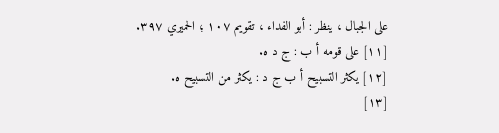على الجبال ، ينظر : أبو الفداء ، تقويم ١٠٧ ؛ الحميري ٣٩٧.
[١١] على قومه أ ب : ج د ه.
[١٢] يكثر التسبيح أ ب ج د : يكثر من التسبيح ه.
[١٣]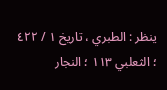ينظر : الطبري ، تاريخ ١ / ٤٢٢ ؛ الثعلبي ١١٣ ؛ النجار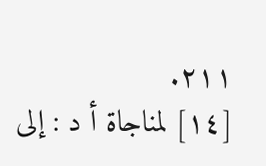٢١١.
[١٤] لمناجاة أ د : إلى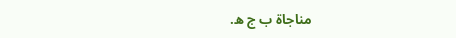مناجاة ب ج ه.